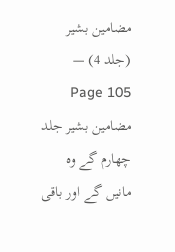مضامین بشیر (جلد 4) — Page 105
مضامین بشیر جلد چهارم گے وہ مانیں گے اور باقی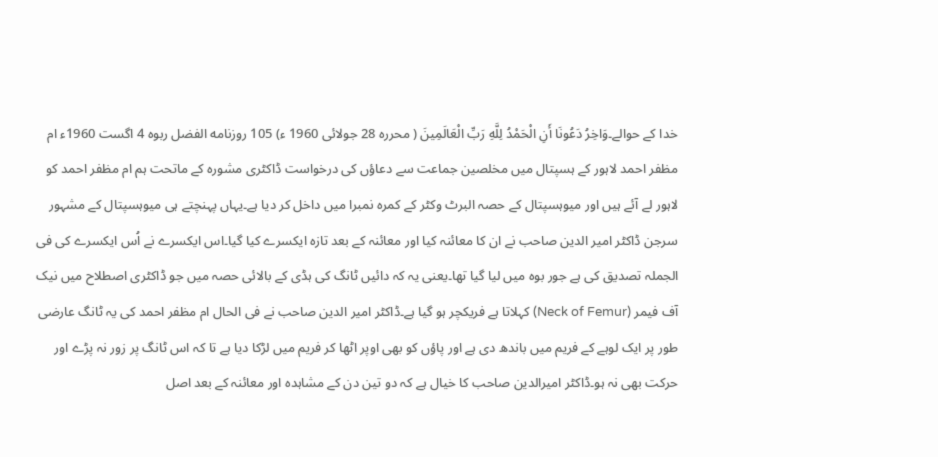خدا کے حوالے۔وَاخِرُ دَعُونَا أَنِ الْحَمْدُ لِلَّهِ رَبِّ الْعَالَمِينَ ( محررہ 28 جولائی 1960 ء) 105 روزنامه الفضل ربوہ 4 اگست 1960ء ام مظفر احمد لاہور کے ہسپتال میں مخلصین جماعت سے دعاؤں کی درخواست ڈاکٹری مشورہ کے ماتحت ہم ام مظفر احمد کو لاہور لے آئے ہیں اور میوہسپتال کے حصہ البرٹ وکٹر کے کمرہ نمبرا میں داخل کر دیا ہے۔یہاں پہنچتے ہی میوہسپتال کے مشہور سرجن ڈاکٹر امیر الدین صاحب نے ان کا معائنہ کیا اور معائنہ کے بعد تازہ ایکسرے کیا گیا۔اس ایکسرے نے اُس ایکسرے کی فی الجملہ تصدیق کی ہے جور بوہ میں لیا گیا تھا۔یعنی یہ کہ دائیں ٹانگ کی ہڈی کے بالائی حصہ میں جو ڈاکٹری اصطلاح میں نیک آف فیمر (Neck of Femur) کہلاتا ہے فریکچر ہو گیا ہے۔ڈاکٹر امیر الدین صاحب نے فی الحال ام مظفر احمد کی یہ ٹانگ عارضی طور پر ایک لوہے کے فریم میں باندھ دی ہے اور پاؤں کو بھی اوپر اٹھا کر فریم میں لڑکا دیا ہے تا کہ اس ٹانگ پر زور نہ پڑے اور حرکت بھی نہ ہو۔ڈاکٹر امیرالدین صاحب کا خیال ہے کہ دو تین دن کے مشاہدہ اور معائنہ کے بعد اصل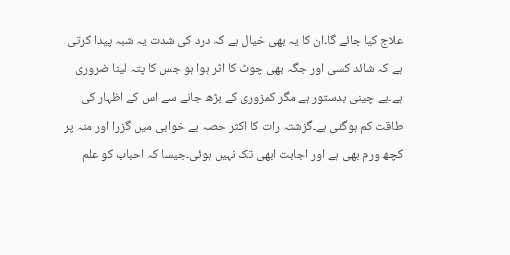علاج کیا جائے گا۔ان کا یہ بھی خیال ہے کہ درد کی شدت یہ شبہ پیدا کرتی ہے کہ شائد کسی اور جگہ بھی چوٹ کا اثر ہوا ہو جس کا پتہ لینا ضروری ہے۔بے چینی بدستور ہے مگر کمزوری کے بڑھ جانے سے اس کے اظہار کی طاقت کم ہوگئی ہے۔گزشتہ رات کا اکثر حصہ بے خوابی میں گزرا اور منہ پر کچھ ورم بھی ہے اور اجابت ابھی تک نہیں ہوئی۔جیسا کہ احباب کو علم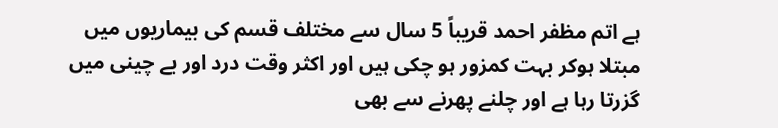ہے اتم مظفر احمد قریباً 5 سال سے مختلف قسم کی بیماریوں میں مبتلا ہوکر بہت کمزور ہو چکی ہیں اور اکثر وقت درد اور بے چینی میں گزرتا رہا ہے اور چلنے پھرنے سے بھی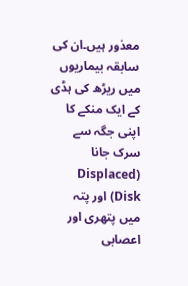معذور ہیں۔ان کی سابقہ بیماریوں میں ریڑھ کی ہڈی کے ایک منکے کا اپنی جگہ سے سرک جانا (Displaced Disk) اور پتہ میں پتھری اور اعصابی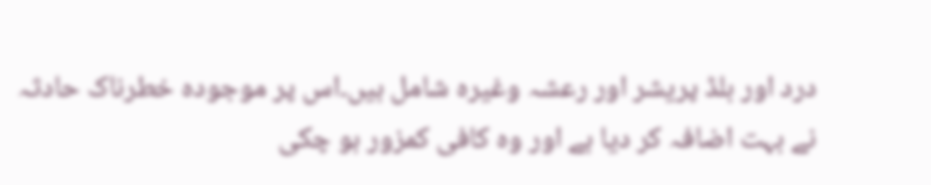درد اور بلڈ پریشر اور رعشہ وغیرہ شامل ہیں۔اس پر موجودہ خطرناک حادثہ نے بہت اضافہ کر دیا ہے اور وہ کافی کمزور ہو چکی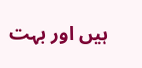ہیں اور بہت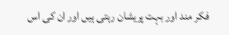فکر مند اور بہت پریشان رہتی ہیں اور ان کی اس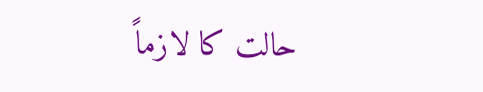حالت کا لازماً